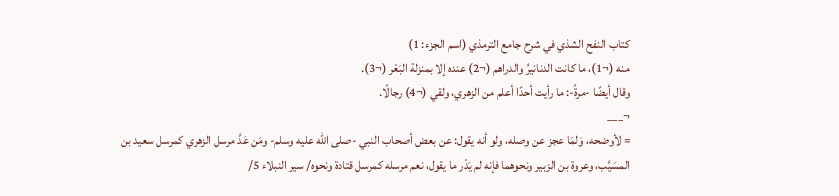كتاب النفح الشذي في شرح جامع الترمذي (اسم الجزء: 1)
منه (¬1)، ما كانت الدنانيرُ والدراهم (¬2) عنده إلا بمنزلة البَعْر (¬3).
وقال أيضًا -مرةً-: ما رأيت أحدًا أعلم من الزهري، ولقي (¬4) رجالًا.
¬___
= لأوضحه، وَلمَا عجز عن وصله، ولو أنه يقول: عن بعض أصحاب النبي -صلى الله عليه وسلم- ومَن عَدَّ مرسل الزهري كمرسل سعيد بن المسَيَّب، وعروة بن الزبير ونحوهما فإنه لم يَدْر ما يقول، نعم مرسله كمرسل قتادة ونحوه/ سير النبلاء 5/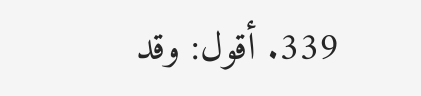339. أقول: وقد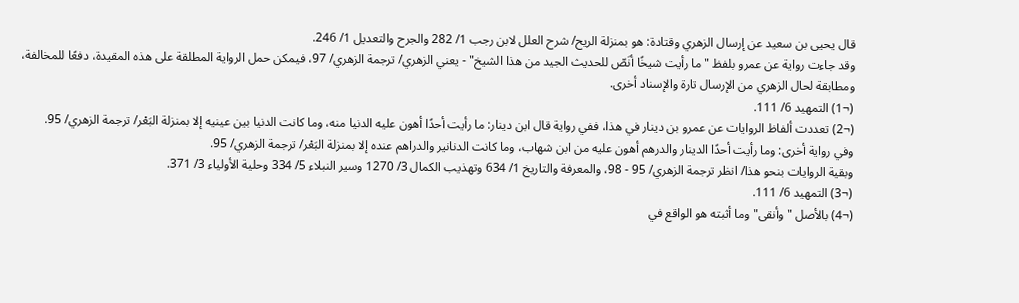قال يحيى بن سعيد عن إرسال الزهري وقتادة: هو بمنزلة الريح/ شرح العلل لابن رجب 1/ 282 والجرح والتعديل 1/ 246.
وقد جاءت رواية عن عمرو بلفظ "ما رأيت شيخًا أنَصّ للحديث الجيد من هذا الشيخ" - يعني الزهري/ ترجمة الزهري/ 97، فيمكن حمل الرواية المطلقة على هذه المقيدة، دفعًا للمخالفة، ومطابقة لحال الزهري من الإرسال تارة والإسناد أخرى.
(¬1) التمهيد 6/ 111.
(¬2) تعددت ألفاظ الروايات عن عمرو بن دينار في هذا، ففي رواية قال ابن دينار: ما رأيت أحدًا أهون عليه الدنيا منه، وما كانت الدنيا بين عينيه إلا بمنزلة البَعْر/ ترجمة الزهري/ 95.
وفي رواية أخرى: وما رأيت أحدًا الدينار والدرهم أهون عليه من ابن شهاب، وما كانت الدنانير والدراهم عنده إلا بمنزلة البَعْر/ ترجمة الزهري/ 95.
وبقية الروايات بنحو هذا/ انظر ترجمة الزهري/ 95 - 98، والمعرفة والتاريخ 1/ 634 وتهذيب الكمال 3/ 1270 وسير النبلاء 5/ 334 وحلية الأولياء 3/ 371.
(¬3) التمهيد 6/ 111.
(¬4) بالأصل "وأنقى" وما أثبته هو الواقع في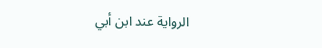الرواية عند ابن أبي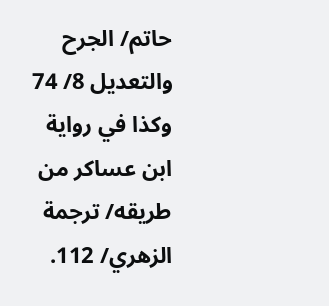حاتم/ الجرح والتعديل 8/ 74 وكذا في رواية ابن عساكر من طريقه/ ترجمة الزهري/ 112.